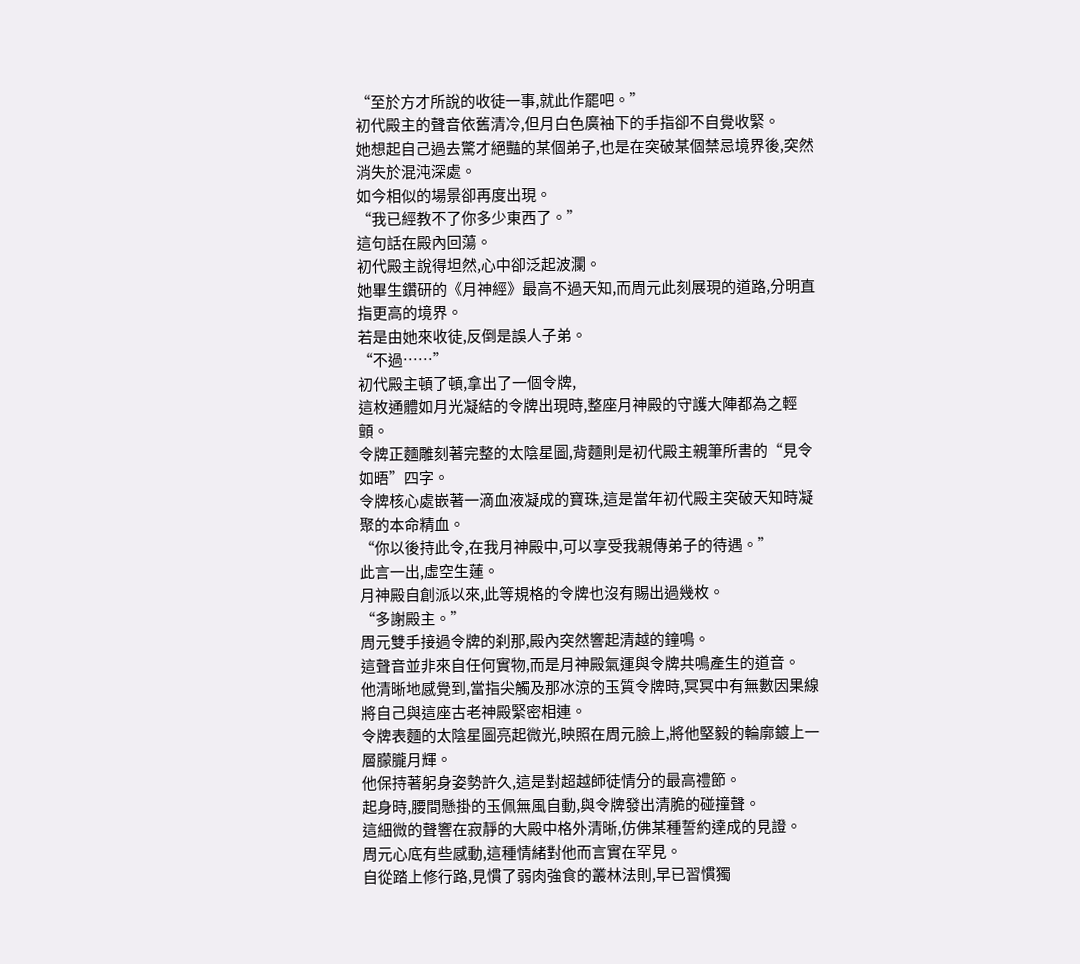“至於方才所說的收徒一事,就此作罷吧。”
初代殿主的聲音依舊清冷,但月白色廣袖下的手指卻不自覺收緊。
她想起自己過去驚才絕豔的某個弟子,也是在突破某個禁忌境界後,突然消失於混沌深處。
如今相似的場景卻再度出現。
“我已經教不了你多少東西了。”
這句話在殿內回蕩。
初代殿主說得坦然,心中卻泛起波瀾。
她畢生鑽研的《月神經》最高不過天知,而周元此刻展現的道路,分明直指更高的境界。
若是由她來收徒,反倒是誤人子弟。
“不過……”
初代殿主頓了頓,拿出了一個令牌,
這枚通體如月光凝結的令牌出現時,整座月神殿的守護大陣都為之輕顫。
令牌正麵雕刻著完整的太陰星圖,背麵則是初代殿主親筆所書的“見令如晤”四字。
令牌核心處嵌著一滴血液凝成的寶珠,這是當年初代殿主突破天知時凝聚的本命精血。
“你以後持此令,在我月神殿中,可以享受我親傳弟子的待遇。”
此言一出,虛空生蓮。
月神殿自創派以來,此等規格的令牌也沒有賜出過幾枚。
“多謝殿主。”
周元雙手接過令牌的刹那,殿內突然響起清越的鐘鳴。
這聲音並非來自任何實物,而是月神殿氣運與令牌共鳴產生的道音。
他清晰地感覺到,當指尖觸及那冰涼的玉質令牌時,冥冥中有無數因果線將自己與這座古老神殿緊密相連。
令牌表麵的太陰星圖亮起微光,映照在周元臉上,將他堅毅的輪廓鍍上一層朦朧月輝。
他保持著躬身姿勢許久,這是對超越師徒情分的最高禮節。
起身時,腰間懸掛的玉佩無風自動,與令牌發出清脆的碰撞聲。
這細微的聲響在寂靜的大殿中格外清晰,仿佛某種誓約達成的見證。
周元心底有些感動,這種情緒對他而言實在罕見。
自從踏上修行路,見慣了弱肉強食的叢林法則,早已習慣獨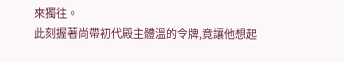來獨往。
此刻握著尚帶初代殿主體溫的令牌,竟讓他想起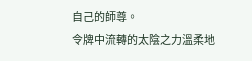自己的師尊。
令牌中流轉的太陰之力溫柔地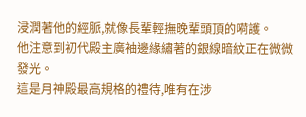浸潤著他的經脈,就像長輩輕撫晚輩頭頂的嗬護。
他注意到初代殿主廣袖邊緣繡著的銀線暗紋正在微微發光。
這是月神殿最高規格的禮待,唯有在涉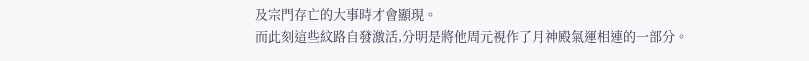及宗門存亡的大事時才會顯現。
而此刻這些紋路自發激活,分明是將他周元視作了月神殿氣運相連的一部分。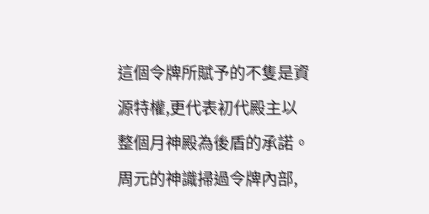這個令牌所賦予的不隻是資源特權,更代表初代殿主以整個月神殿為後盾的承諾。
周元的神識掃過令牌內部,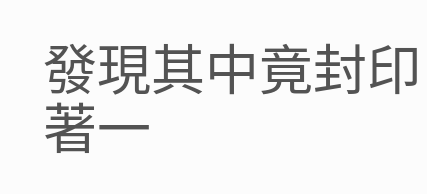發現其中竟封印著一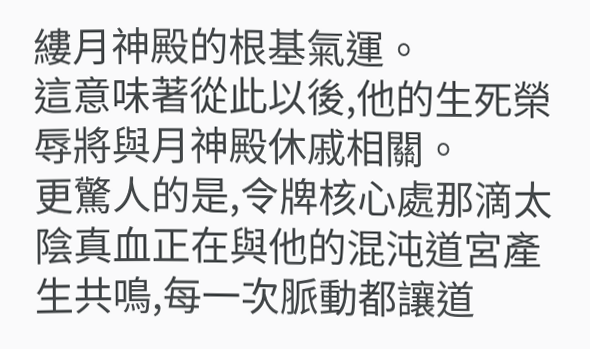縷月神殿的根基氣運。
這意味著從此以後,他的生死榮辱將與月神殿休戚相關。
更驚人的是,令牌核心處那滴太陰真血正在與他的混沌道宮產生共鳴,每一次脈動都讓道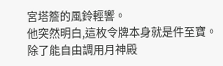宮塔簷的風鈴輕響。
他突然明白,這枚令牌本身就是件至寶。
除了能自由調用月神殿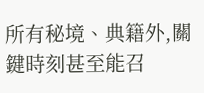所有秘境、典籍外,關鍵時刻甚至能召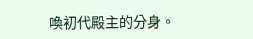喚初代殿主的分身。